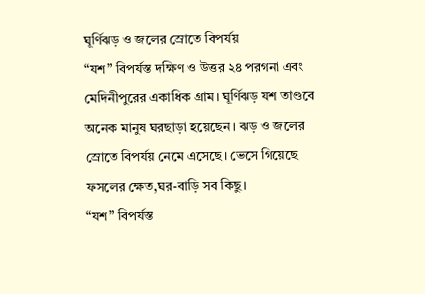ঘূর্ণিঝড় ও জলের স্রোতে বিপর্যয়
“যশ” বিপর্যস্ত দক্ষিণ ও উত্তর ২৪ পরগনা এবং মেদিনীপুরের একাধিক গ্রাম। ঘূর্ণিঝড় যশ তাণ্ডবে অনেক মানুষ ঘরছাড়া হয়েছেন। ঝড় ও জলের স্রোতে বিপর্যয় নেমে এসেছে। ভেসে গিয়েছে ফসলের ক্ষেত,ঘর-বাড়ি সব কিছু।
“যশ” বিপর্যস্ত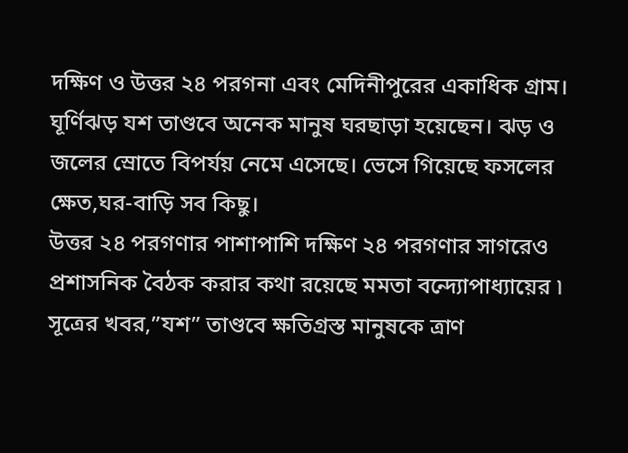দক্ষিণ ও উত্তর ২৪ পরগনা এবং মেদিনীপুরের একাধিক গ্রাম। ঘূর্ণিঝড় যশ তাণ্ডবে অনেক মানুষ ঘরছাড়া হয়েছেন। ঝড় ও জলের স্রোতে বিপর্যয় নেমে এসেছে। ভেসে গিয়েছে ফসলের ক্ষেত,ঘর-বাড়ি সব কিছু।
উত্তর ২৪ পরগণার পাশাপাশি দক্ষিণ ২৪ পরগণার সাগরেও প্রশাসনিক বৈঠক করার কথা রয়েছে মমতা বন্দ্যোপাধ্যায়ের ৷ সূত্রের খবর,”যশ” তাণ্ডবে ক্ষতিগ্রস্ত মানুষকে ত্রাণ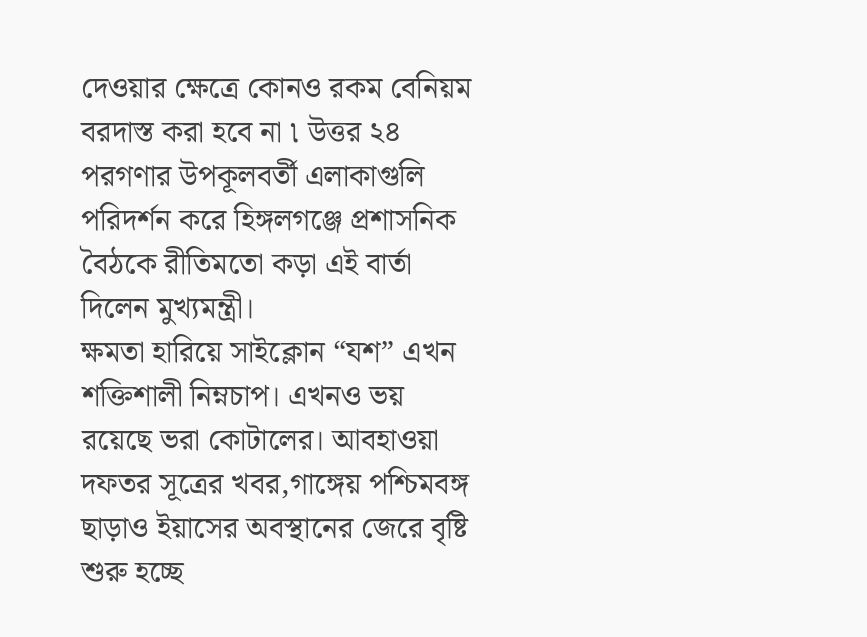দেওয়ার ক্ষেত্রে কোনও রকম বেনিয়ম বরদাস্ত করা হবে না ৷ উত্তর ২৪ পরগণার উপকূলবর্তী এলাকাগুলি পরিদর্শন করে হিঙ্গলগঞ্জে প্রশাসনিক বৈঠকে রীতিমতো কড়া এই বার্তা দিলেন মুখ্যমন্ত্রী।
ক্ষমতা হারিয়ে সাইক্লোন “যশ” এখন শক্তিশালী নিম্নচাপ। এখনও ভয় রয়েছে ভরা কোটালের। আবহাওয়া দফতর সূত্রের খবর,গাঙ্গেয় পশ্চিমবঙ্গ ছাড়াও ইয়াসের অবস্থানের জেরে বৃষ্টি শুরু হচ্ছে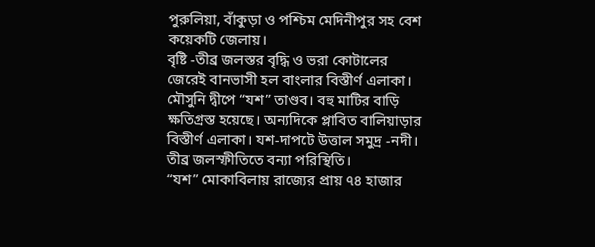পুরুলিয়া, বাঁকুড়া ও পশ্চিম মেদিনীপুর সহ বেশ কয়েকটি জেলায়।
বৃষ্টি -তীব্র জলস্তর বৃদ্ধি ও ভরা কোটালের জেরেই বানভাসী হল বাংলার বিস্তীর্ণ এলাকা। মৌসুনি দ্বীপে “যশ” তাণ্ডব। বহু মাটির বাড়ি ক্ষতিগ্রস্ত হয়েছে। অন্যদিকে প্লাবিত বালিয়াড়ার বিস্তীর্ণ এলাকা। যশ-দাপটে উত্তাল সমুদ্র -নদী। তীব্র জলস্ফীতিতে বন্যা পরিস্থিতি।
“যশ” মোকাবিলায় রাজ্যের প্রায় ৭৪ হাজার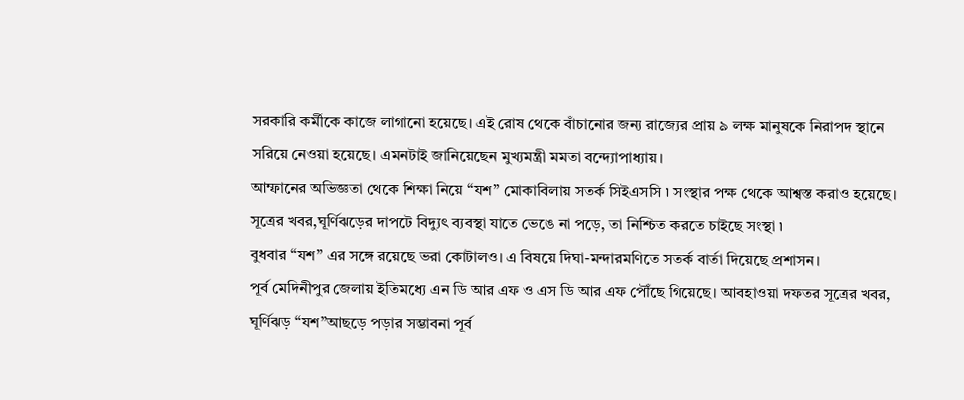সরকারি কর্মীকে কাজে লাগানো হয়েছে। এই রোষ থেকে বাঁচানোর জন্য রাজ্যের প্রায় ৯ লক্ষ মানুষকে নিরাপদ স্থানে সরিয়ে নেওয়া হয়েছে। এমনটাই জানিয়েছেন মুখ্যমন্ত্রী মমতা বন্দ্যোপাধ্যায়।
আম্ফানের অভিজ্ঞতা থেকে শিক্ষা নিয়ে “যশ” মোকাবিলায় সতর্ক সিইএসসি ৷ সংস্থার পক্ষ থেকে আশ্বস্ত করাও হয়েছে। সূত্রের খবর,ঘূর্ণিঝড়ের দাপটে বিদ্যুৎ ব্যবস্থা যাতে ভেঙে না পড়ে, তা নিশ্চিত করতে চাইছে সংস্থা ৷
বুধবার “যশ” এর সঙ্গে রয়েছে ভরা কোটালও। এ বিষয়ে দিঘা-মন্দারমণিতে সতর্ক বার্তা দিয়েছে প্রশাসন।
পূর্ব মেদিনীপুর জেলায় ইতিমধ্যে এন ডি আর এফ ও এস ডি আর এফ পৌঁছে গিয়েছে। আবহাওয়া দফতর সূত্রের খবর, ঘূর্ণিঝড় “যশ”আছড়ে পড়ার সম্ভাবনা পূর্ব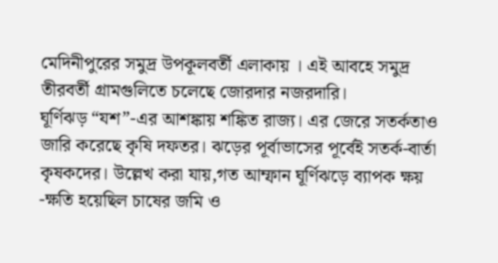মেদিনীপুরের সমুদ্র উপকূলবর্তী এলাকায় । এই আবহে সমুদ্র তীরবর্তী গ্রামগুলিতে চলেছে জোরদার নজরদারি।
ঘূর্ণিঝড় “যশ”-এর আশঙ্কায় শঙ্কিত রাজ্য। এর জেরে সতর্কতাও জারি করেছে কৃষি দফতর। ঝড়ের পূর্বাভাসের পূর্বেই সতর্ক-বার্তা কৃষকদের। উল্লেখ করা যায়,গত আম্ফান ঘূর্ণিঝড়ে ব্যাপক ক্ষয় -ক্ষতি হয়েছিল চাষের জমি ও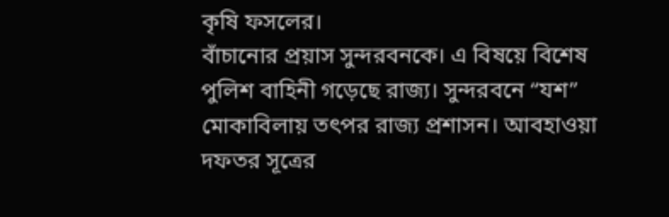কৃষি ফসলের।
বাঁচানোর প্রয়াস সুন্দরবনকে। এ বিষয়ে বিশেষ পুলিশ বাহিনী গড়েছে রাজ্য। সুন্দরবনে “যশ” মোকাবিলায় তৎপর রাজ্য প্রশাসন। আবহাওয়া দফতর সূত্রের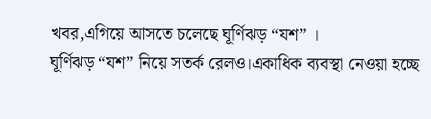খবর,এগিয়ে আসতে চলেছে ঘূর্ণিঝড় “যশ” ।
ঘূর্ণিঝড় “যশ” নিয়ে সতর্ক রেলও।একাধিক ব্যবস্থা নেওয়া হচ্ছে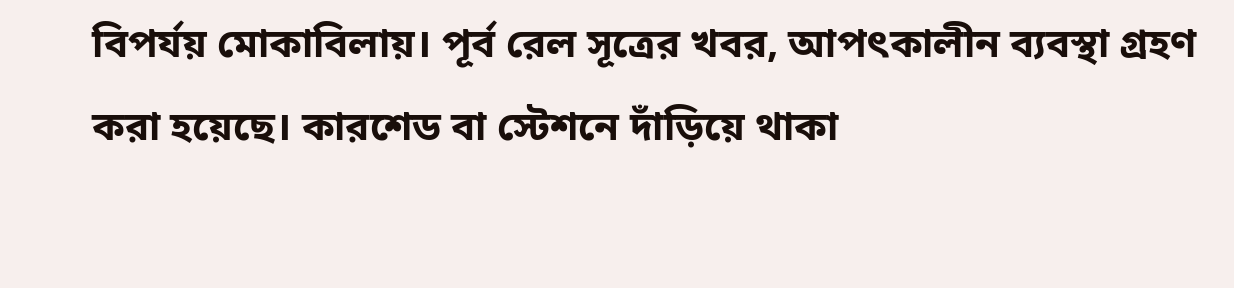বিপর্যয় মোকাবিলায়। পূর্ব রেল সূত্রের খবর, আপৎকালীন ব্যবস্থা গ্রহণ করা হয়েছে। কারশেড বা স্টেশনে দাঁড়িয়ে থাকা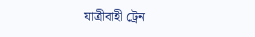যাত্রীবাহী ট্রেন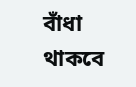বাঁধা থাকবে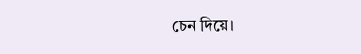চেন দিয়ে।